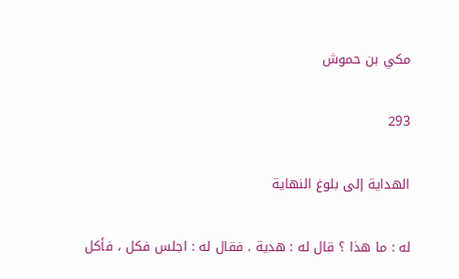مكي بن حموش

293

الهداية إلى بلوغ النهاية

له : ما هذا ؟ قال له : هدية . فقال له : اجلس فكل ، فأكل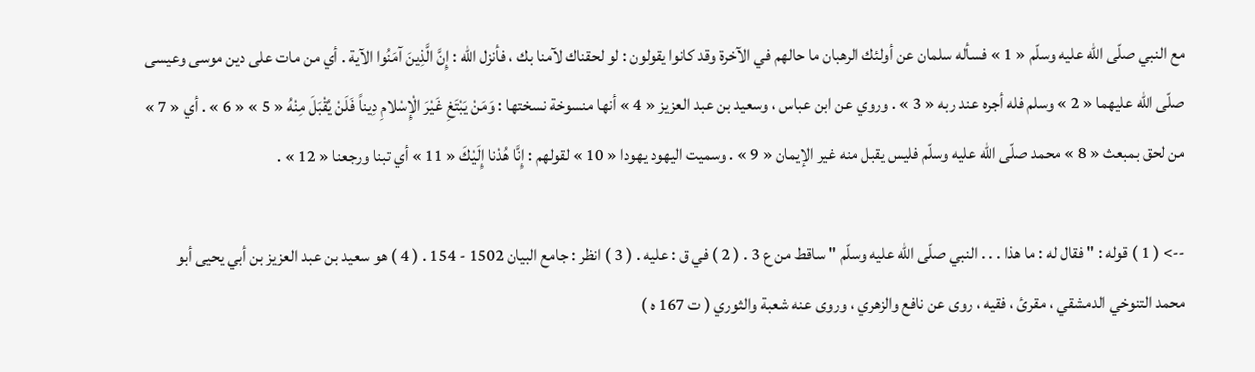مع النبي صلّى اللّه عليه وسلّم « 1 » فسأله سلمان عن أولئك الرهبان ما حالهم في الآخرة وقد كانوا يقولون : لو لحقناك لآمنا بك ، فأنزل اللّه : إِنَّ الَّذِينَ آمَنُوا الآية . أي من مات على دين موسى وعيسى صلّى اللّه عليهما « 2 » وسلم فله أجره عند ربه « 3 » . وروي عن ابن عباس ، وسعيد بن عبد العزيز « 4 » أنها منسوخة نسختها : وَمَنْ يَبْتَغِ غَيْرَ الْإِسْلامِ دِيناً فَلَنْ يُقْبَلَ مِنْهُ « 5 » « 6 » . أي « 7 » من لحق بمبعث « 8 » محمد صلّى اللّه عليه وسلّم فليس يقبل منه غير الإيمان « 9 » . وسميت اليهود يهودا « 10 » لقولهم : إِنَّا هُدْنا إِلَيْكَ « 11 » أي تبنا ورجعنا « 12 » .

--> ( 1 ) قوله : " فقال له : ما هذا . . . النبي صلّى اللّه عليه وسلّم " ساقط من ع 3 . ( 2 ) في ق : عليه . ( 3 ) انظر : جامع البيان 1502 - 154 . ( 4 ) هو سعيد بن عبد العزيز بن أبي يحيى أبو محمد التنوخي الدمشقي ، مقرئ ، فقيه ، روى عن نافع والزهري ، وروى عنه شعبة والثوري ( ت 167 ه )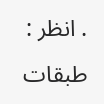. انظر : طبقات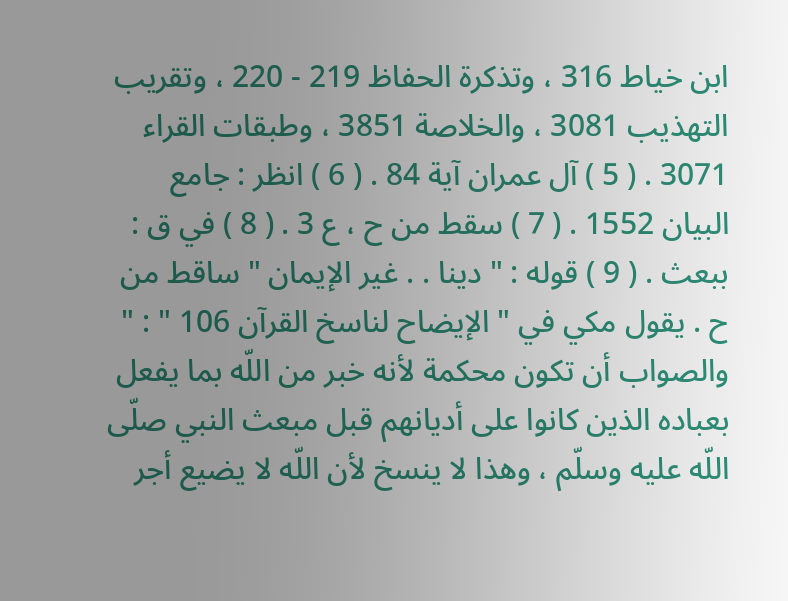ابن خياط 316 ، وتذكرة الحفاظ 219 - 220 ، وتقريب التهذيب 3081 ، والخلاصة 3851 ، وطبقات القراء 3071 . ( 5 ) آل عمران آية 84 . ( 6 ) انظر : جامع البيان 1552 . ( 7 ) سقط من ح ، ع 3 . ( 8 ) في ق : ببعث . ( 9 ) قوله : " دينا . . غير الإيمان " ساقط من ح . يقول مكي في " الإيضاح لناسخ القرآن 106 " : " والصواب أن تكون محكمة لأنه خبر من اللّه بما يفعل بعباده الذين كانوا على أديانهم قبل مبعث النبي صلّى اللّه عليه وسلّم ، وهذا لا ينسخ لأن اللّه لا يضيع أجر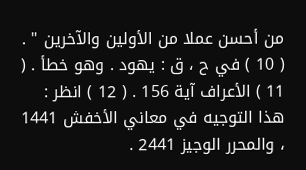من أحسن عملا من الأولين والآخرين " . ( 10 ) في ح ، ق : يهود . وهو خطأ . ( 11 ) الأعراف آية 156 . ( 12 ) انظر : هذا التوجيه في معاني الأخفش 1441 ، والمحرر الوجيز 2441 .